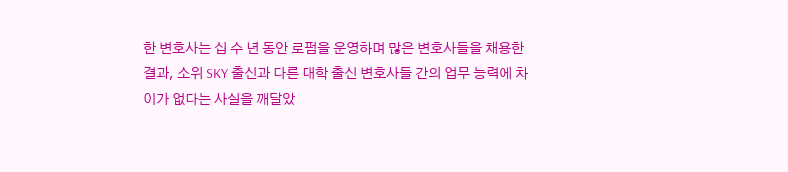한 변호사는 십 수 년 동안 로펌을 운영하며 많은 변호사들을 채용한 결과, 소위 SKY 출신과 다른 대학 출신 변호사들 간의 업무 능력에 차이가 없다는 사실을 깨달았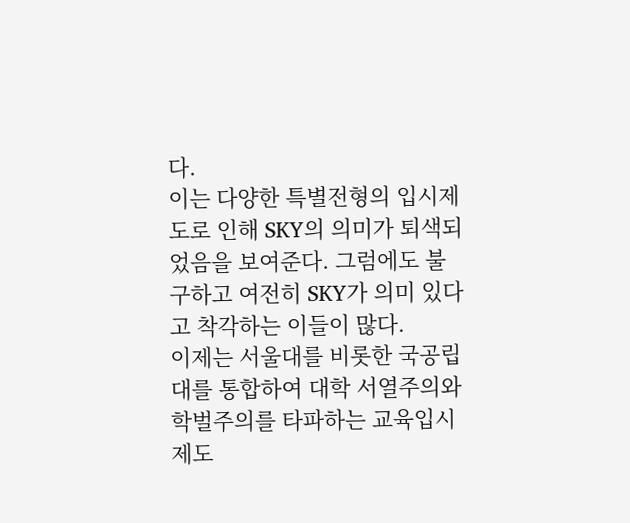다.
이는 다양한 특별전형의 입시제도로 인해 SKY의 의미가 퇴색되었음을 보여준다. 그럼에도 불구하고 여전히 SKY가 의미 있다고 착각하는 이들이 많다.
이제는 서울대를 비롯한 국공립대를 통합하여 대학 서열주의와 학벌주의를 타파하는 교육입시제도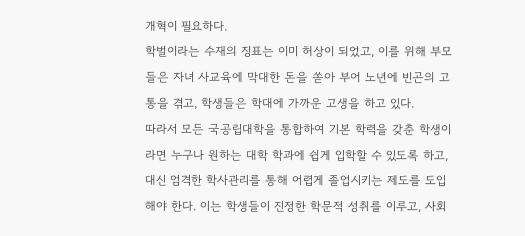개혁이 필요하다.
학벌이라는 수재의 징표는 이미 허상이 되었고, 이를 위해 부모들은 자녀 사교육에 막대한 돈을 쏟아 부어 노년에 빈곤의 고통을 겪고, 학생들은 학대에 가까운 고생을 하고 있다.
따라서 모든 국공립대학을 통합하여 기본 학력을 갖춘 학생이라면 누구나 원하는 대학 학과에 쉽게 입학할 수 있도록 하고, 대신 엄격한 학사관리를 통해 어렵게 졸업시키는 제도를 도입해야 한다. 이는 학생들이 진정한 학문적 성취를 이루고, 사회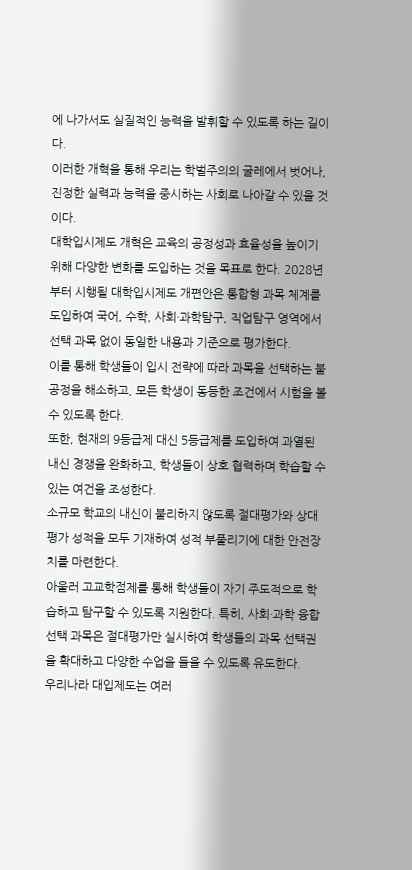에 나가서도 실질적인 능력을 발휘할 수 있도록 하는 길이다.
이러한 개혁을 통해 우리는 학벌주의의 굴레에서 벗어나, 진정한 실력과 능력을 중시하는 사회로 나아갈 수 있을 것이다.
대학입시제도 개혁은 교육의 공정성과 효율성을 높이기 위해 다양한 변화를 도입하는 것을 목표로 한다. 2028년부터 시행될 대학입시제도 개편안은 통합형 과목 체계를 도입하여 국어, 수학, 사회·과학탐구, 직업탐구 영역에서 선택 과목 없이 동일한 내용과 기준으로 평가한다.
이를 통해 학생들이 입시 전략에 따라 과목을 선택하는 불공정을 해소하고, 모든 학생이 동등한 조건에서 시험을 볼 수 있도록 한다.
또한, 현재의 9등급제 대신 5등급제를 도입하여 과열된 내신 경쟁을 완화하고, 학생들이 상호 협력하며 학습할 수 있는 여건을 조성한다.
소규모 학교의 내신이 불리하지 않도록 절대평가와 상대평가 성적을 모두 기재하여 성적 부풀리기에 대한 안전장치를 마련한다.
아울러 고교학점제를 통해 학생들이 자기 주도적으로 학습하고 탐구할 수 있도록 지원한다. 특히, 사회·과학 융합 선택 과목은 절대평가만 실시하여 학생들의 과목 선택권을 확대하고 다양한 수업을 들을 수 있도록 유도한다.
우리나라 대입제도는 여러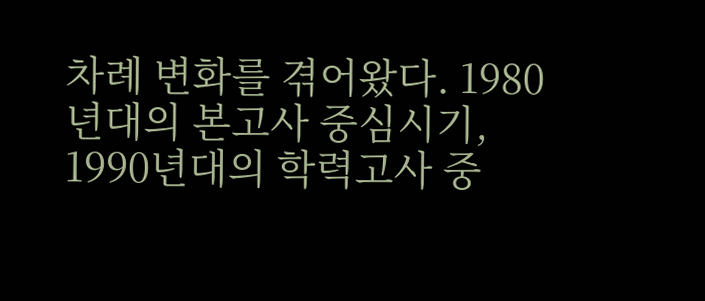차례 변화를 겪어왔다. 1980년대의 본고사 중심시기, 1990년대의 학력고사 중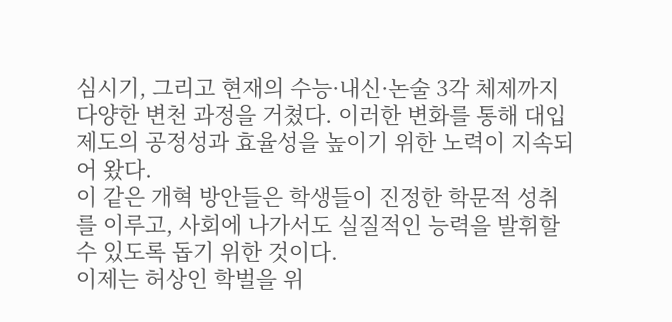심시기, 그리고 현재의 수능·내신·논술 3각 체제까지 다양한 변천 과정을 거쳤다. 이러한 변화를 통해 대입제도의 공정성과 효율성을 높이기 위한 노력이 지속되어 왔다.
이 같은 개혁 방안들은 학생들이 진정한 학문적 성취를 이루고, 사회에 나가서도 실질적인 능력을 발휘할 수 있도록 돕기 위한 것이다.
이제는 허상인 학벌을 위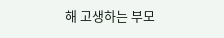해 고생하는 부모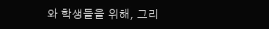와 학생들을 위해, 그리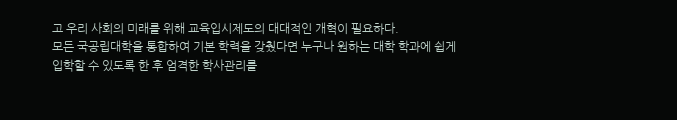고 우리 사회의 미래를 위해 교육입시제도의 대대적인 개혁이 필요하다.
모든 국공립대학을 통합하여 기본 학력을 갖췄다면 누구나 원하는 대학 학과에 쉽게 입학할 수 있도록 한 후 엄격한 학사관리를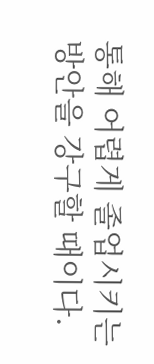통해 어렵게 졸업시키는 방안을 강구할 때이다.